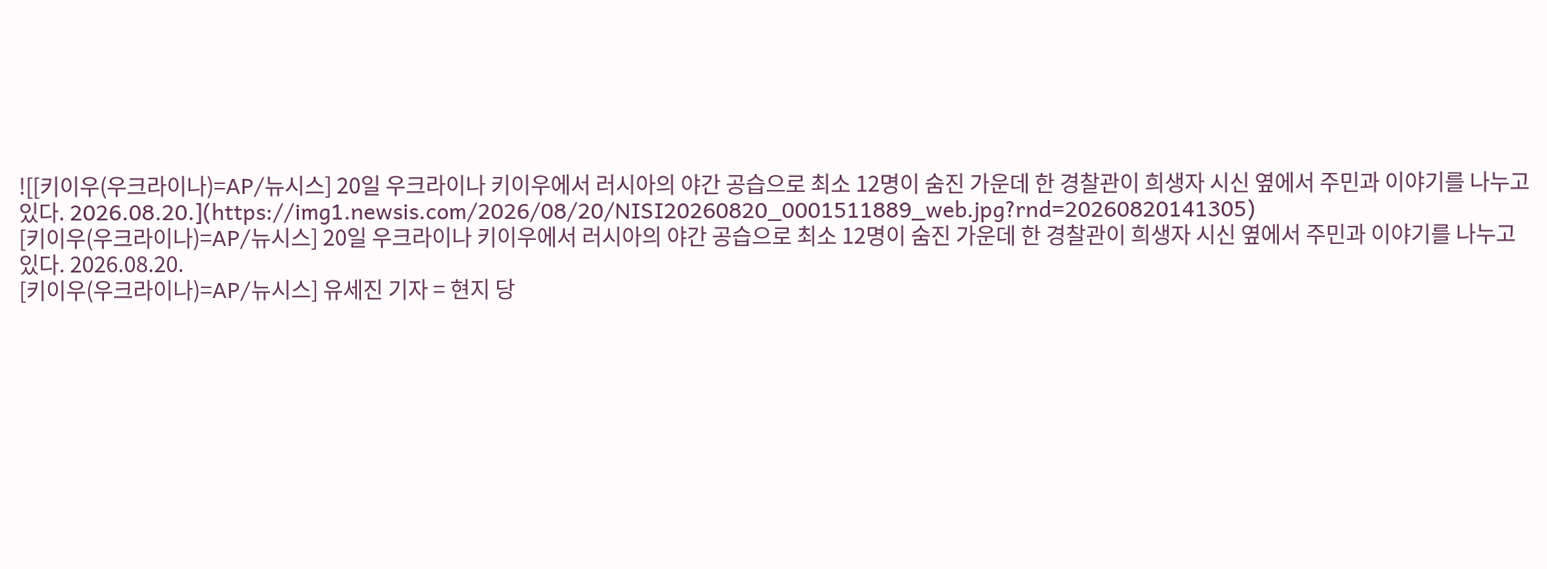![[키이우(우크라이나)=AP/뉴시스] 20일 우크라이나 키이우에서 러시아의 야간 공습으로 최소 12명이 숨진 가운데 한 경찰관이 희생자 시신 옆에서 주민과 이야기를 나누고 있다. 2026.08.20.](https://img1.newsis.com/2026/08/20/NISI20260820_0001511889_web.jpg?rnd=20260820141305)
[키이우(우크라이나)=AP/뉴시스] 20일 우크라이나 키이우에서 러시아의 야간 공습으로 최소 12명이 숨진 가운데 한 경찰관이 희생자 시신 옆에서 주민과 이야기를 나누고 있다. 2026.08.20.
[키이우(우크라이나)=AP/뉴시스] 유세진 기자 = 현지 당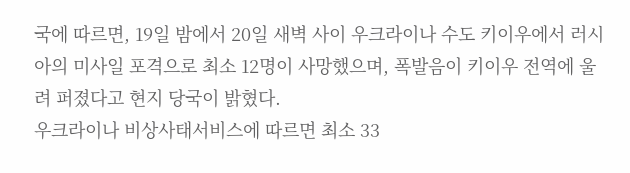국에 따르면, 19일 밤에서 20일 새벽 사이 우크라이나 수도 키이우에서 러시아의 미사일 포격으로 최소 12명이 사망했으며, 폭발음이 키이우 전역에 울려 퍼졌다고 현지 당국이 밝혔다.
우크라이나 비상사태서비스에 따르면 최소 33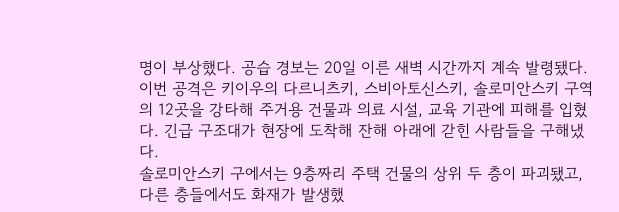명이 부상했다. 공습 경보는 20일 이른 새벽 시간까지 계속 발령됐다.
이번 공격은 키이우의 다르니츠키, 스비아토신스키, 솔로미안스키 구역의 12곳을 강타해 주거용 건물과 의료 시설, 교육 기관에 피해를 입혔다. 긴급 구조대가 현장에 도착해 잔해 아래에 갇힌 사람들을 구해냈다.
솔로미안스키 구에서는 9층짜리 주택 건물의 상위 두 층이 파괴됐고, 다른 층들에서도 화재가 발생했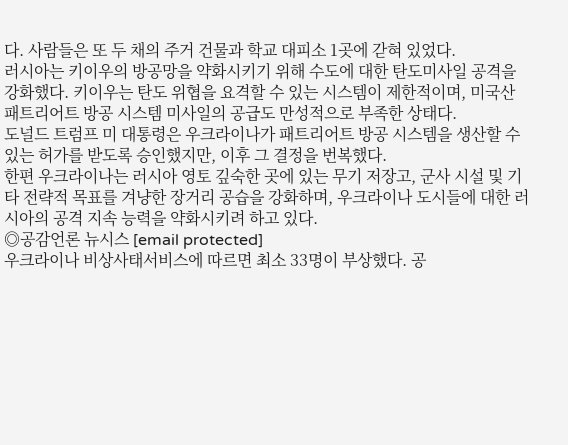다. 사람들은 또 두 채의 주거 건물과 학교 대피소 1곳에 갇혀 있었다.
러시아는 키이우의 방공망을 약화시키기 위해 수도에 대한 탄도미사일 공격을 강화했다. 키이우는 탄도 위협을 요격할 수 있는 시스템이 제한적이며, 미국산 패트리어트 방공 시스템 미사일의 공급도 만성적으로 부족한 상태다.
도널드 트럼프 미 대통령은 우크라이나가 패트리어트 방공 시스템을 생산할 수 있는 허가를 받도록 승인했지만, 이후 그 결정을 번복했다.
한편 우크라이나는 러시아 영토 깊숙한 곳에 있는 무기 저장고, 군사 시설 및 기타 전략적 목표를 겨냥한 장거리 공습을 강화하며, 우크라이나 도시들에 대한 러시아의 공격 지속 능력을 약화시키려 하고 있다.
◎공감언론 뉴시스 [email protected]
우크라이나 비상사태서비스에 따르면 최소 33명이 부상했다. 공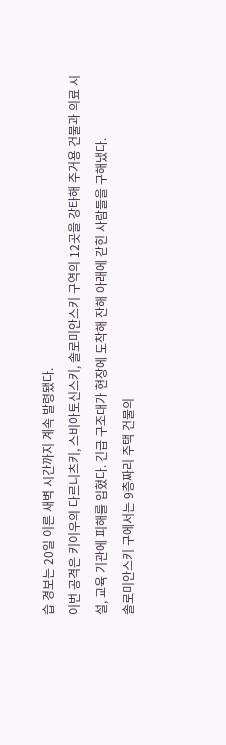습 경보는 20일 이른 새벽 시간까지 계속 발령됐다.
이번 공격은 키이우의 다르니츠키, 스비아토신스키, 솔로미안스키 구역의 12곳을 강타해 주거용 건물과 의료 시설, 교육 기관에 피해를 입혔다. 긴급 구조대가 현장에 도착해 잔해 아래에 갇힌 사람들을 구해냈다.
솔로미안스키 구에서는 9층짜리 주택 건물의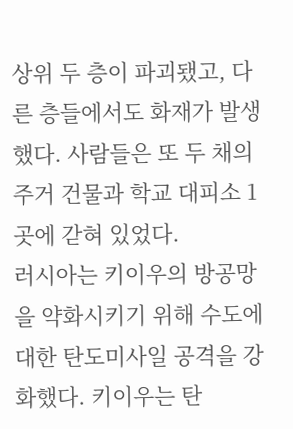상위 두 층이 파괴됐고, 다른 층들에서도 화재가 발생했다. 사람들은 또 두 채의 주거 건물과 학교 대피소 1곳에 갇혀 있었다.
러시아는 키이우의 방공망을 약화시키기 위해 수도에 대한 탄도미사일 공격을 강화했다. 키이우는 탄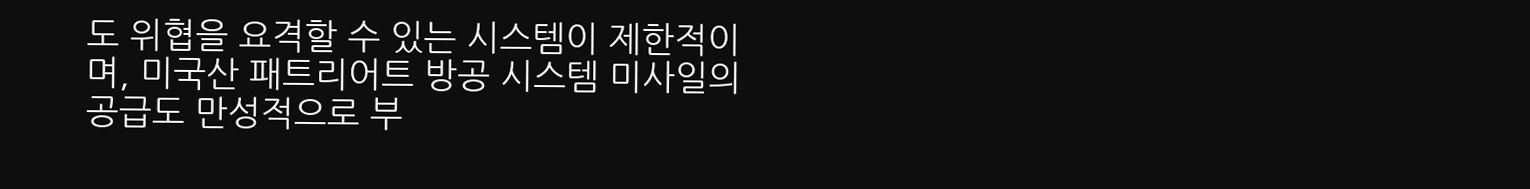도 위협을 요격할 수 있는 시스템이 제한적이며, 미국산 패트리어트 방공 시스템 미사일의 공급도 만성적으로 부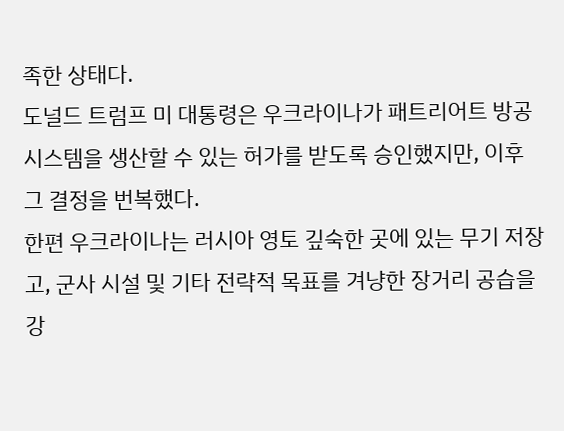족한 상태다.
도널드 트럼프 미 대통령은 우크라이나가 패트리어트 방공 시스템을 생산할 수 있는 허가를 받도록 승인했지만, 이후 그 결정을 번복했다.
한편 우크라이나는 러시아 영토 깊숙한 곳에 있는 무기 저장고, 군사 시설 및 기타 전략적 목표를 겨냥한 장거리 공습을 강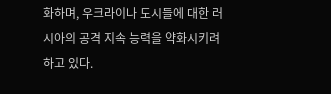화하며, 우크라이나 도시들에 대한 러시아의 공격 지속 능력을 약화시키려 하고 있다.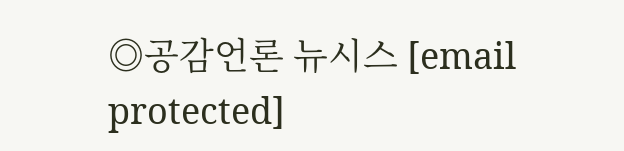◎공감언론 뉴시스 [email protected]